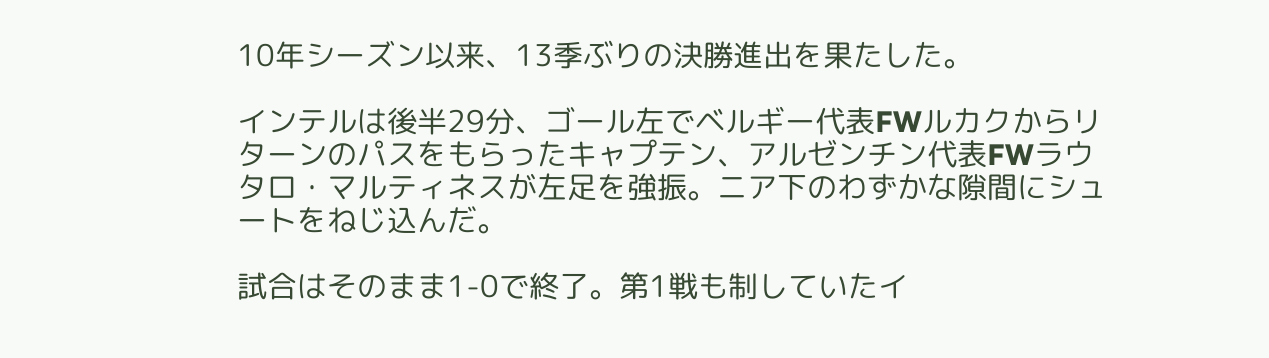10年シーズン以来、13季ぶりの決勝進出を果たした。

インテルは後半29分、ゴール左でベルギー代表FWルカクからリターンのパスをもらったキャプテン、アルゼンチン代表FWラウタロ・マルティネスが左足を強振。ニア下のわずかな隙間にシュートをねじ込んだ。

試合はそのまま1-0で終了。第1戦も制していたイ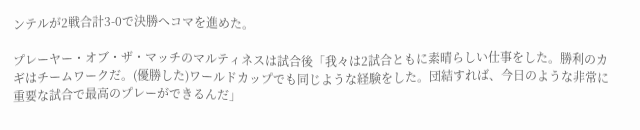ンテルが2戦合計3-0で決勝へコマを進めた。

プレーヤー・オブ・ザ・マッチのマルティネスは試合後「我々は2試合ともに素晴らしい仕事をした。勝利のカギはチームワークだ。(優勝した)ワールドカップでも同じような経験をした。団結すれば、今日のような非常に重要な試合で最高のプレーができるんだ」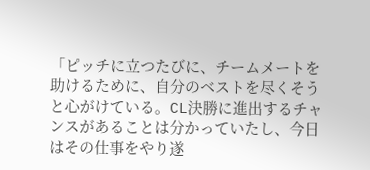「ピッチに立つたびに、チームメートを助けるために、自分のベストを尽くそうと心がけている。CL決勝に進出するチャンスがあることは分かっていたし、今日はその仕事をやり遂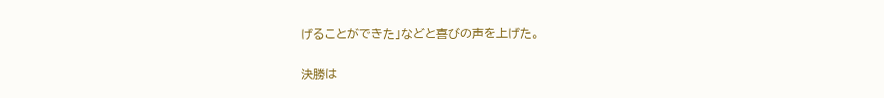げることができた」などと喜びの声を上げた。

決勝は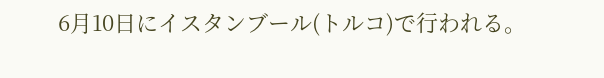6月10日にイスタンブール(トルコ)で行われる。